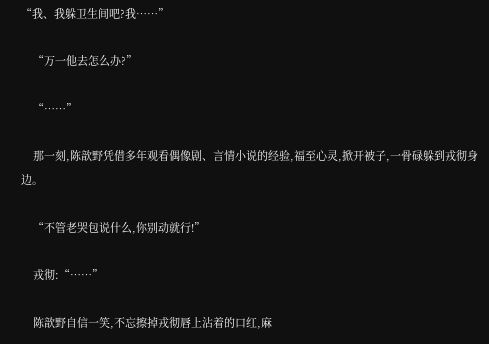“我、我躲卫生间吧?我……”

    “万一他去怎么办?”

    “……”

    那一刻,陈歆野凭借多年观看偶像剧、言情小说的经验,福至心灵,掀开被子,一骨碌躲到戎彻身边。

    “不管老哭包说什么,你别动就行!”

    戎彻:“……”

    陈歆野自信一笑,不忘擦掉戎彻唇上沾着的口红,麻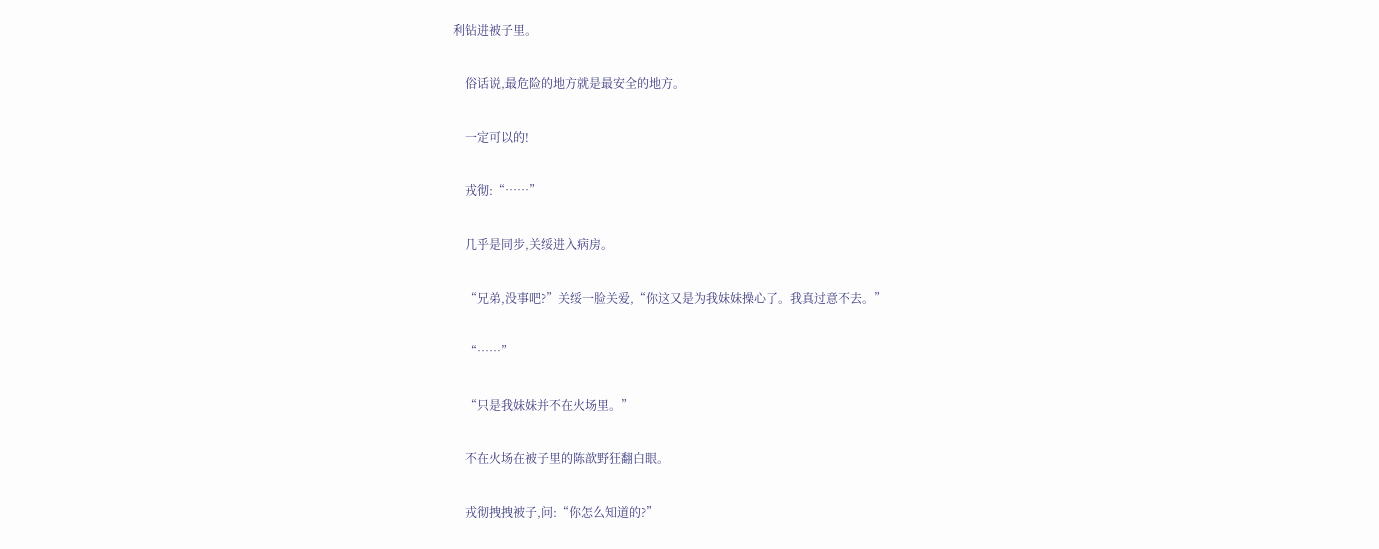利钻进被子里。

    俗话说,最危险的地方就是最安全的地方。

    一定可以的!

    戎彻:“……”

    几乎是同步,关绥进入病房。

    “兄弟,没事吧?”关绥一脸关爱,“你这又是为我妹妹操心了。我真过意不去。”

    “……”

    “只是我妹妹并不在火场里。”

    不在火场在被子里的陈歆野狂翻白眼。

    戎彻拽拽被子,问:“你怎么知道的?”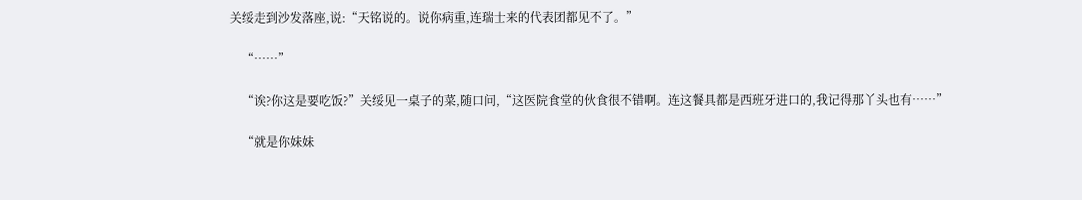关绥走到沙发落座,说:“天铭说的。说你病重,连瑞士来的代表团都见不了。”

    “……”

    “诶?你这是要吃饭?”关绥见一桌子的菜,随口问,“这医院食堂的伙食很不错啊。连这餐具都是西班牙进口的,我记得那丫头也有……”

    “就是你妹妹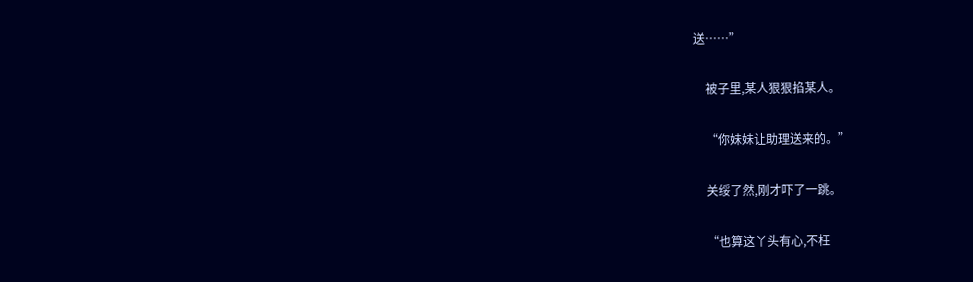送……”

    被子里,某人狠狠掐某人。

    “你妹妹让助理送来的。”

    关绥了然,刚才吓了一跳。

    “也算这丫头有心,不枉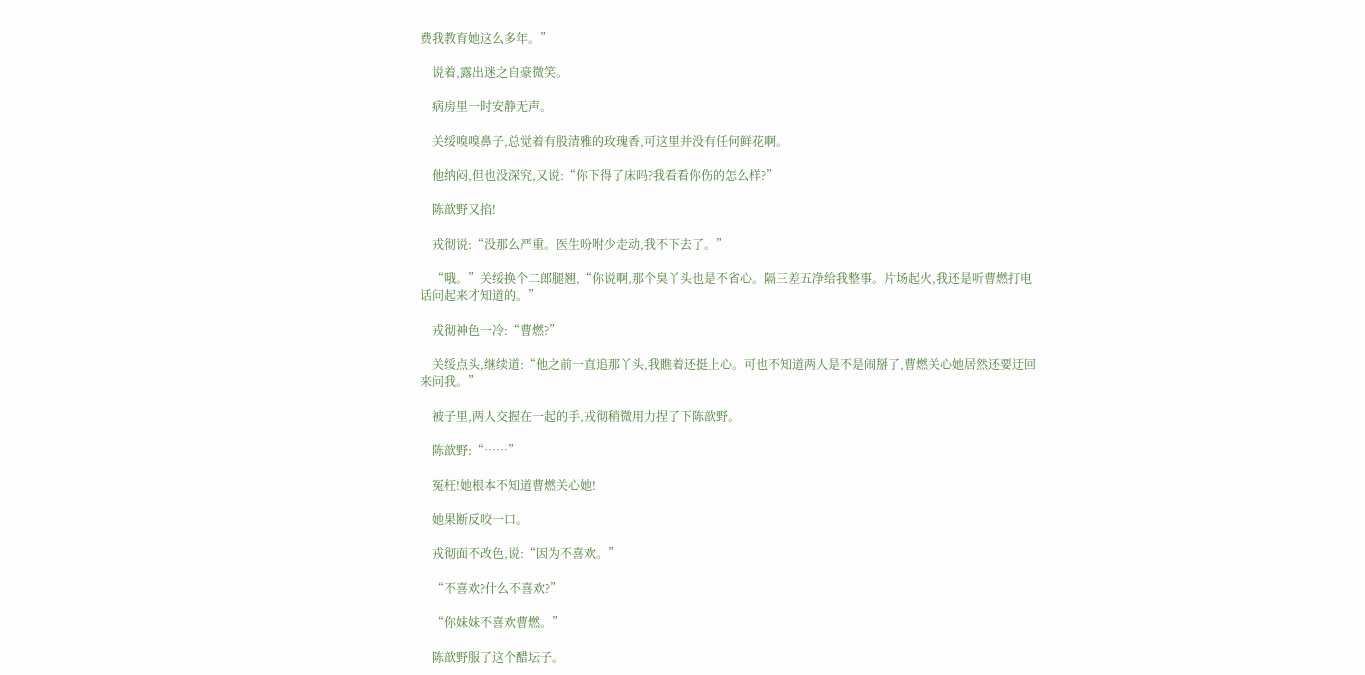费我教育她这么多年。”

    说着,露出迷之自豪微笑。

    病房里一时安静无声。

    关绥嗅嗅鼻子,总觉着有股清雅的玫瑰香,可这里并没有任何鲜花啊。

    他纳闷,但也没深究,又说:“你下得了床吗?我看看你伤的怎么样?”

    陈歆野又掐!

    戎彻说:“没那么严重。医生吩咐少走动,我不下去了。”

    “哦。”关绥换个二郎腿翘,“你说啊,那个臭丫头也是不省心。隔三差五净给我整事。片场起火,我还是听曹燃打电话问起来才知道的。”

    戎彻神色一冷:“曹燃?”

    关绥点头,继续道:“他之前一直追那丫头,我瞧着还挺上心。可也不知道两人是不是闹掰了,曹燃关心她居然还要迂回来问我。”

    被子里,两人交握在一起的手,戎彻稍微用力捏了下陈歆野。

    陈歆野:“……”

    冤枉!她根本不知道曹燃关心她!

    她果断反咬一口。

    戎彻面不改色,说:“因为不喜欢。”

    “不喜欢?什么不喜欢?”

    “你妹妹不喜欢曹燃。”

    陈歆野服了这个醋坛子。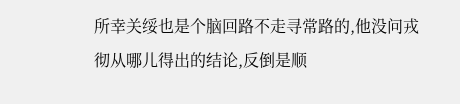所幸关绥也是个脑回路不走寻常路的,他没问戎彻从哪儿得出的结论,反倒是顺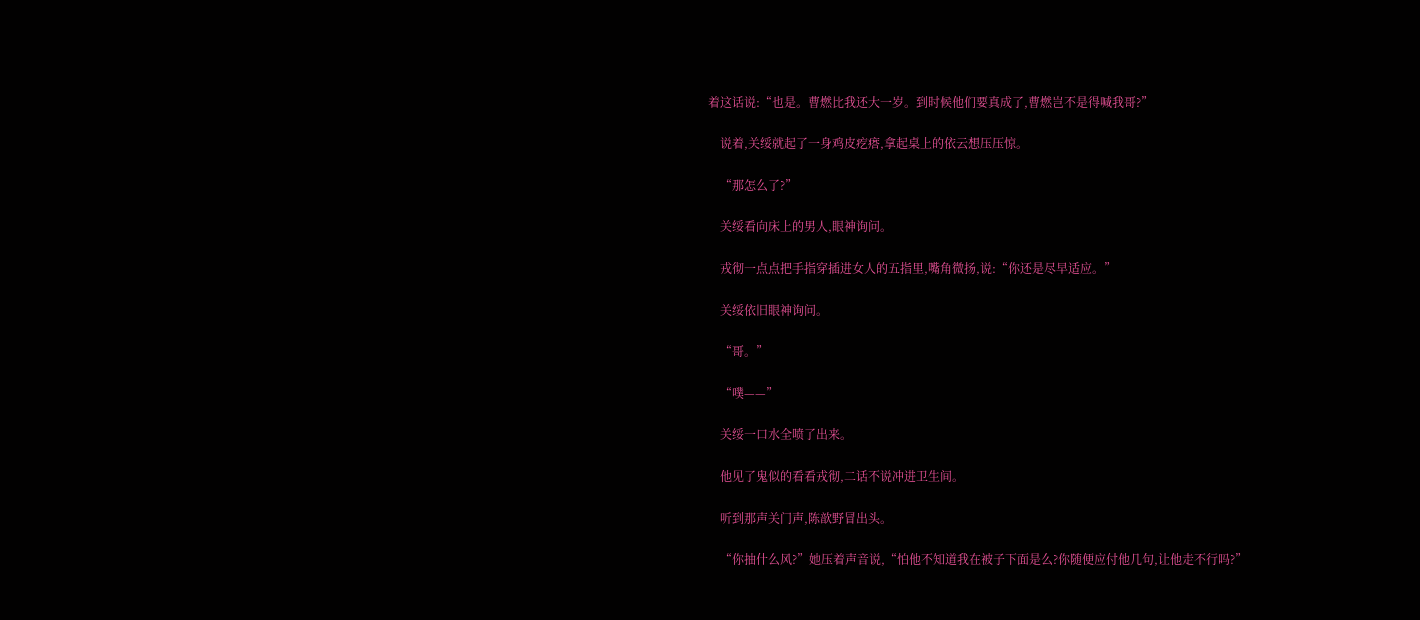着这话说:“也是。曹燃比我还大一岁。到时候他们要真成了,曹燃岂不是得喊我哥?”

    说着,关绥就起了一身鸡皮疙瘩,拿起桌上的依云想压压惊。

    “那怎么了?”

    关绥看向床上的男人,眼神询问。

    戎彻一点点把手指穿插进女人的五指里,嘴角微扬,说:“你还是尽早适应。”

    关绥依旧眼神询问。

    “哥。”

    “噗——”

    关绥一口水全喷了出来。

    他见了鬼似的看看戎彻,二话不说冲进卫生间。

    听到那声关门声,陈歆野冒出头。

    “你抽什么风?”她压着声音说,“怕他不知道我在被子下面是么?你随便应付他几句,让他走不行吗?”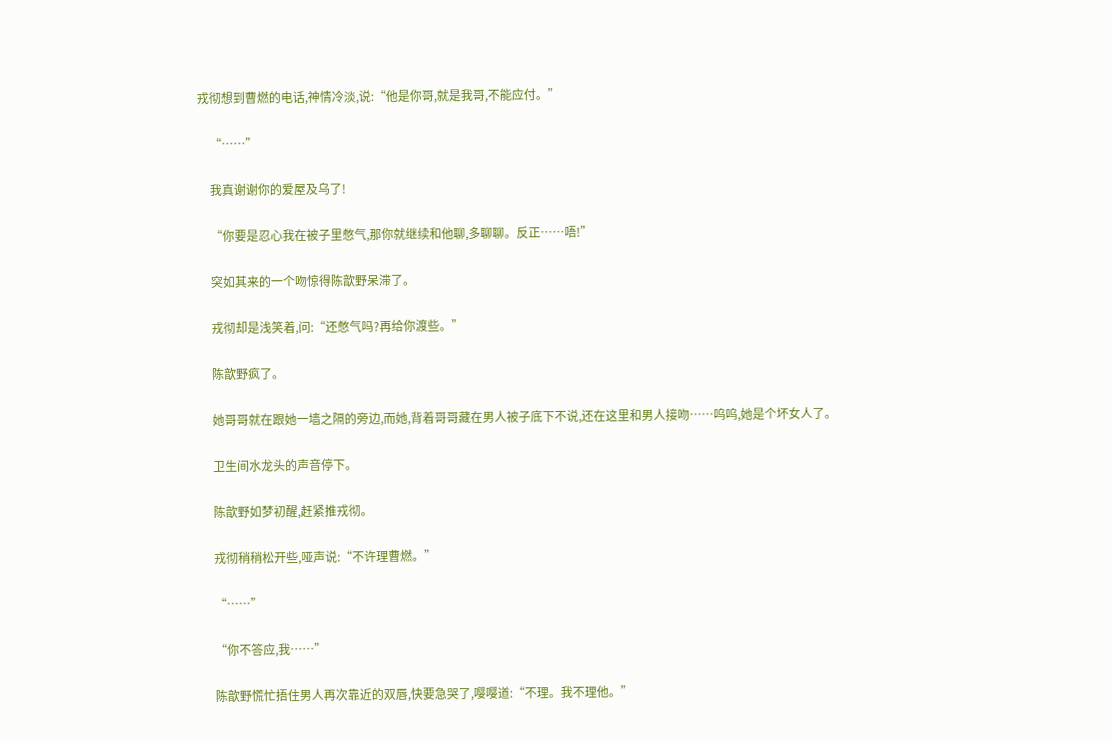戎彻想到曹燃的电话,神情冷淡,说:“他是你哥,就是我哥,不能应付。”

    “……”

    我真谢谢你的爱屋及乌了!

    “你要是忍心我在被子里憋气,那你就继续和他聊,多聊聊。反正……唔!”

    突如其来的一个吻惊得陈歆野呆滞了。

    戎彻却是浅笑着,问:“还憋气吗?再给你渡些。”

    陈歆野疯了。

    她哥哥就在跟她一墙之隔的旁边,而她,背着哥哥藏在男人被子底下不说,还在这里和男人接吻……呜呜,她是个坏女人了。

    卫生间水龙头的声音停下。

    陈歆野如梦初醒,赶紧推戎彻。

    戎彻稍稍松开些,哑声说:“不许理曹燃。”

    “……”

    “你不答应,我……”

    陈歆野慌忙捂住男人再次靠近的双唇,快要急哭了,嘤嘤道:“不理。我不理他。”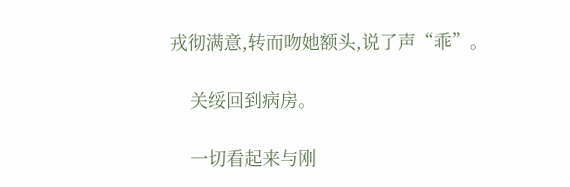戎彻满意,转而吻她额头,说了声“乖”。

    关绥回到病房。

    一切看起来与刚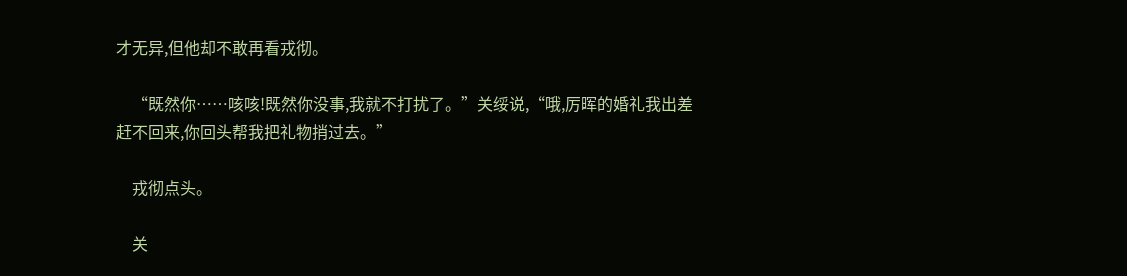才无异,但他却不敢再看戎彻。

    “既然你……咳咳!既然你没事,我就不打扰了。”关绥说,“哦,厉晖的婚礼我出差赶不回来,你回头帮我把礼物捎过去。”

    戎彻点头。

    关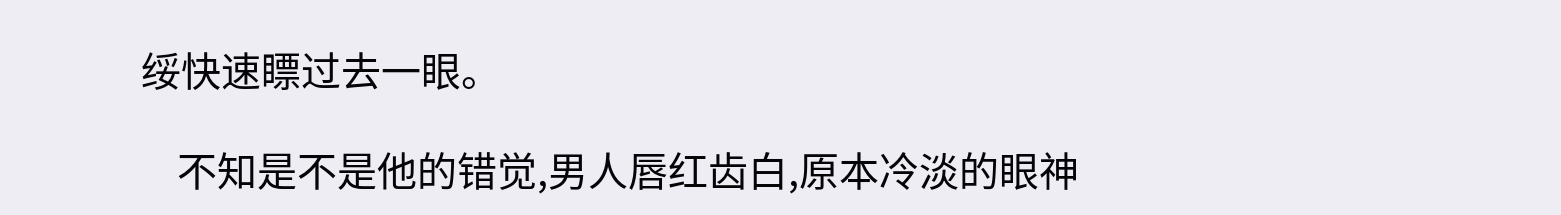绥快速瞟过去一眼。

    不知是不是他的错觉,男人唇红齿白,原本冷淡的眼神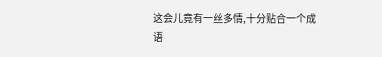这会儿竟有一丝多情,十分贴合一个成语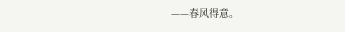——春风得意。